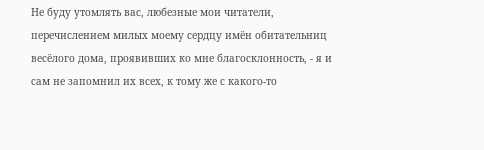Не буду утомлять вас, любезные мои читатели, перечислением милых моему сердцу имён обитательниц весёлого дома, проявивших ко мне благосклонность, - я и сам не запомнил их всех, к тому же с какого-то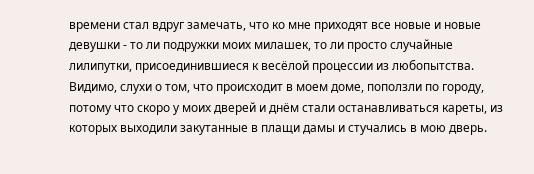времени стал вдруг замечать, что ко мне приходят все новые и новые девушки - то ли подружки моих милашек, то ли просто случайные лилипутки, присоединившиеся к весёлой процессии из любопытства.
Видимо, слухи о том, что происходит в моем доме, поползли по городу, потому что скоро у моих дверей и днём стали останавливаться кареты, из которых выходили закутанные в плащи дамы и стучались в мою дверь.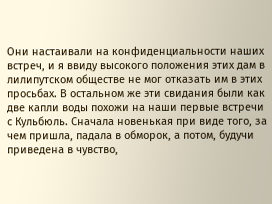Они настаивали на конфиденциальности наших встреч, и я ввиду высокого положения этих дам в лилипутском обществе не мог отказать им в этих просьбах. В остальном же эти свидания были как две капли воды похожи на наши первые встречи с Кульбюль. Сначала новенькая при виде того, за чем пришла, падала в обморок, а потом, будучи приведена в чувство,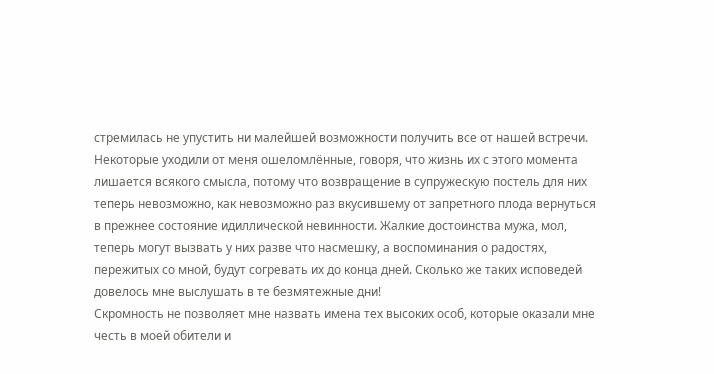стремилась не упустить ни малейшей возможности получить все от нашей встречи. Некоторые уходили от меня ошеломлённые, говоря, что жизнь их с этого момента лишается всякого смысла, потому что возвращение в супружескую постель для них теперь невозможно, как невозможно раз вкусившему от запретного плода вернуться в прежнее состояние идиллической невинности. Жалкие достоинства мужа, мол, теперь могут вызвать у них разве что насмешку, а воспоминания о радостях, пережитых со мной, будут согревать их до конца дней. Сколько же таких исповедей довелось мне выслушать в те безмятежные дни!
Скромность не позволяет мне назвать имена тех высоких особ, которые оказали мне честь в моей обители и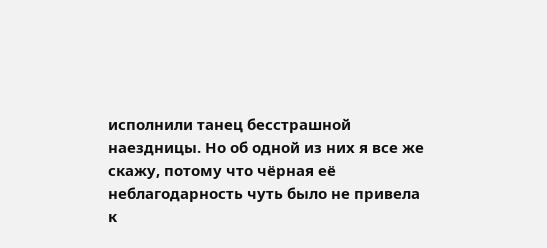исполнили танец бесстрашной наездницы. Но об одной из них я все же скажу, потому что чёрная её неблагодарность чуть было не привела к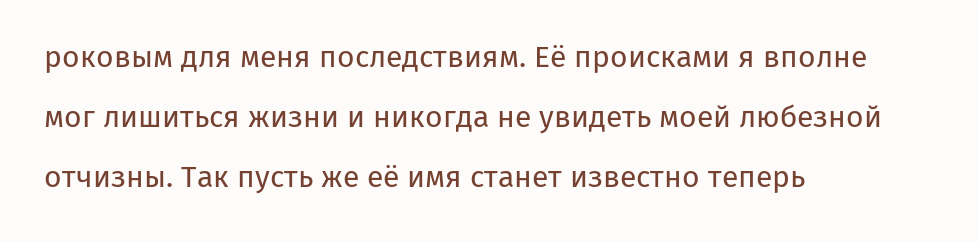роковым для меня последствиям. Её происками я вполне мог лишиться жизни и никогда не увидеть моей любезной отчизны. Так пусть же её имя станет известно теперь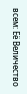всем: Её Величество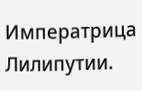Императрица Лилипутии.